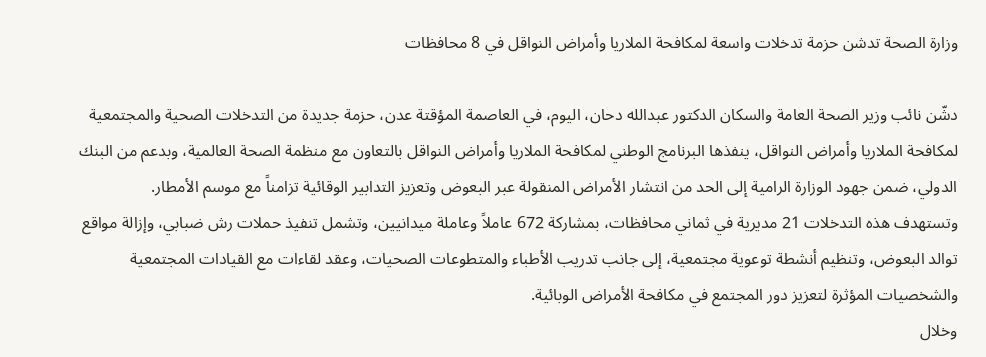وزارة الصحة تدشن حزمة تدخلات واسعة لمكافحة الملاريا وأمراض النواقل في 8 محافظات

دشّن نائب وزير الصحة العامة والسكان الدكتور عبدالله دحان، اليوم، في العاصمة المؤقتة عدن، حزمة جديدة من التدخلات الصحية والمجتمعية لمكافحة الملاريا وأمراض النواقل، ينفذها البرنامج الوطني لمكافحة الملاريا وأمراض النواقل بالتعاون مع منظمة الصحة العالمية، وبدعم من البنك الدولي، ضمن جهود الوزارة الرامية إلى الحد من انتشار الأمراض المنقولة عبر البعوض وتعزيز التدابير الوقائية تزامناً مع موسم الأمطار.
وتستهدف هذه التدخلات 21 مديرية في ثماني محافظات، بمشاركة 672 عاملاً وعاملة ميدانيين، وتشمل تنفيذ حملات رش ضبابي، وإزالة مواقع توالد البعوض، وتنظيم أنشطة توعوية مجتمعية، إلى جانب تدريب الأطباء والمتطوعات الصحيات، وعقد لقاءات مع القيادات المجتمعية والشخصيات المؤثرة لتعزيز دور المجتمع في مكافحة الأمراض الوبائية.
وخلال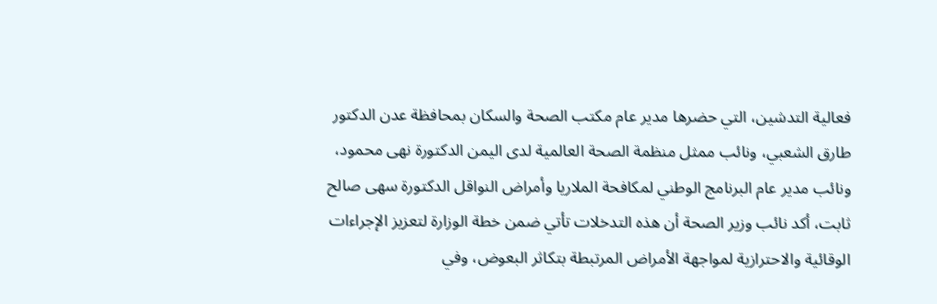فعالية التدشين، التي حضرها مدير عام مكتب الصحة والسكان بمحافظة عدن الدكتور طارق الشعبي، ونائب ممثل منظمة الصحة العالمية لدى اليمن الدكتورة نهى محمود، ونائب مدير عام البرنامج الوطني لمكافحة الملاريا وأمراض النواقل الدكتورة سهى صالح ثابت، أكد نائب وزير الصحة أن هذه التدخلات تأتي ضمن خطة الوزارة لتعزيز الإجراءات الوقائية والاحترازية لمواجهة الأمراض المرتبطة بتكاثر البعوض، وفي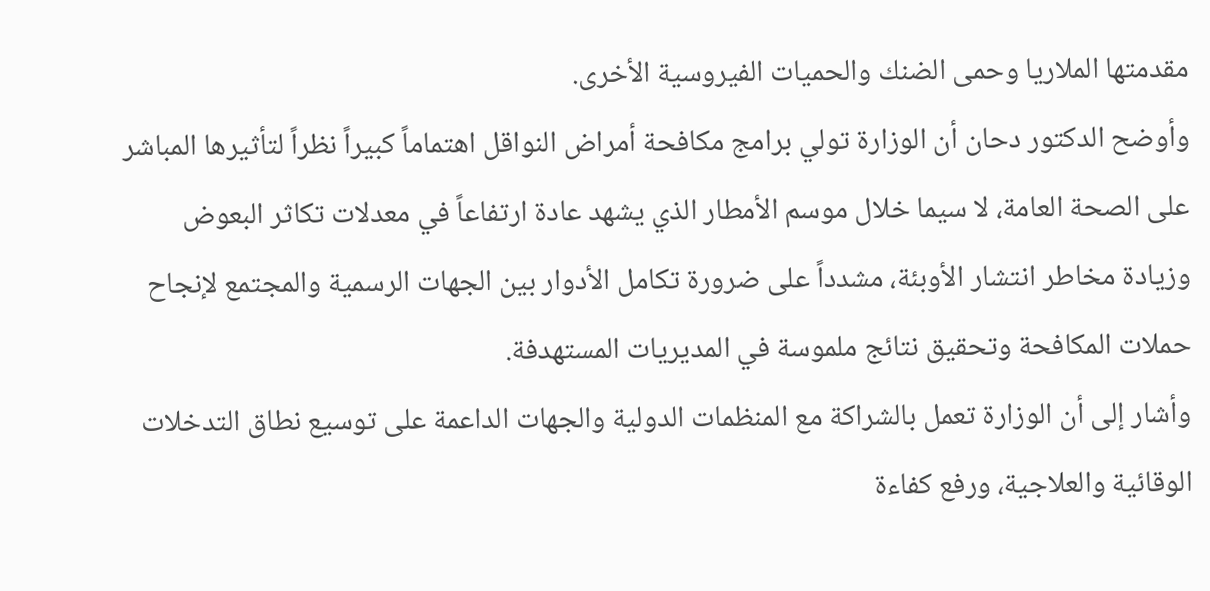مقدمتها الملاريا وحمى الضنك والحميات الفيروسية الأخرى.
وأوضح الدكتور دحان أن الوزارة تولي برامج مكافحة أمراض النواقل اهتماماً كبيراً نظراً لتأثيرها المباشر على الصحة العامة، لا سيما خلال موسم الأمطار الذي يشهد عادة ارتفاعاً في معدلات تكاثر البعوض وزيادة مخاطر انتشار الأوبئة، مشدداً على ضرورة تكامل الأدوار بين الجهات الرسمية والمجتمع لإنجاح حملات المكافحة وتحقيق نتائج ملموسة في المديريات المستهدفة.
وأشار إلى أن الوزارة تعمل بالشراكة مع المنظمات الدولية والجهات الداعمة على توسيع نطاق التدخلات الوقائية والعلاجية، ورفع كفاءة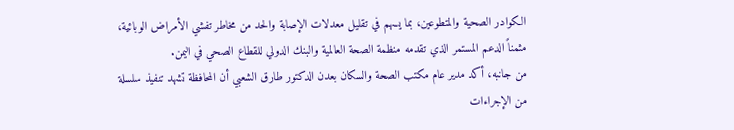الكوادر الصحية والمتطوعين، بما يسهم في تقليل معدلات الإصابة والحد من مخاطر تفشي الأمراض الوبائية، مثمناً الدعم المستمر الذي تقدمه منظمة الصحة العالمية والبنك الدولي للقطاع الصحي في اليمن.
من جانبه، أكد مدير عام مكتب الصحة والسكان بعدن الدكتور طارق الشعبي أن المحافظة تشهد تنفيذ سلسلة من الإجراءات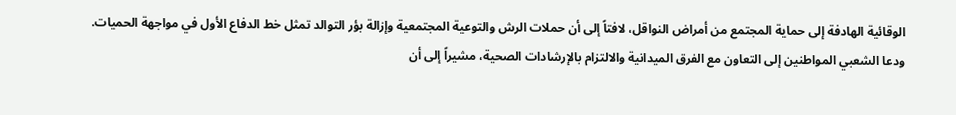الوقائية الهادفة إلى حماية المجتمع من أمراض النواقل، لافتاً إلى أن حملات الرش والتوعية المجتمعية وإزالة بؤر التوالد تمثل خط الدفاع الأول في مواجهة الحميات.
ودعا الشعبي المواطنين إلى التعاون مع الفرق الميدانية والالتزام بالإرشادات الصحية، مشيراً إلى أن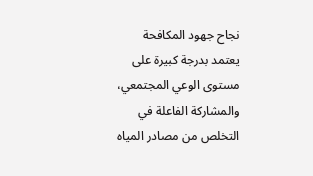نجاح جهود المكافحة يعتمد بدرجة كبيرة على مستوى الوعي المجتمعي، والمشاركة الفاعلة في التخلص من مصادر المياه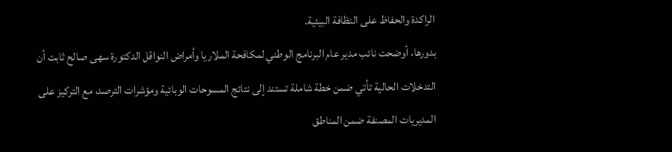الراكدة والحفاظ على النظافة البيئية.
بدورها، أوضحت نائب مدير عام البرنامج الوطني لمكافحة الملاريا وأمراض النواقل الدكتورة سهى صالح ثابت أن التدخلات الحالية تأتي ضمن خطة شاملة تستند إلى نتائج المسوحات الوبائية ومؤشرات الترصد، مع التركيز على المديريات المصنفة ضمن المناطق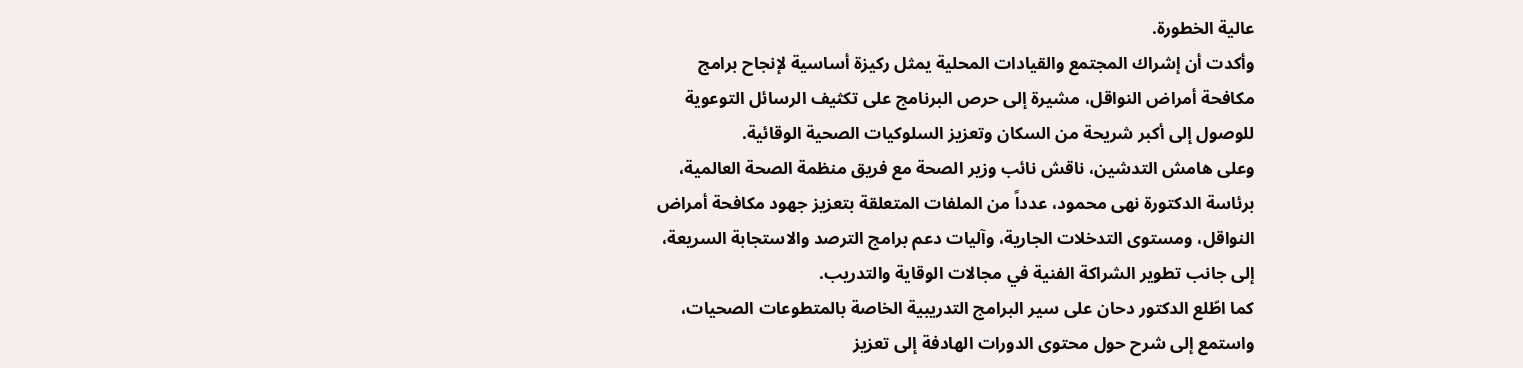عالية الخطورة.
وأكدت أن إشراك المجتمع والقيادات المحلية يمثل ركيزة أساسية لإنجاح برامج مكافحة أمراض النواقل، مشيرة إلى حرص البرنامج على تكثيف الرسائل التوعوية للوصول إلى أكبر شريحة من السكان وتعزيز السلوكيات الصحية الوقائية.
وعلى هامش التدشين، ناقش نائب وزير الصحة مع فريق منظمة الصحة العالمية، برئاسة الدكتورة نهى محمود، عدداً من الملفات المتعلقة بتعزيز جهود مكافحة أمراض النواقل، ومستوى التدخلات الجارية، وآليات دعم برامج الترصد والاستجابة السريعة، إلى جانب تطوير الشراكة الفنية في مجالات الوقاية والتدريب.
كما اطّلع الدكتور دحان على سير البرامج التدريبية الخاصة بالمتطوعات الصحيات، واستمع إلى شرح حول محتوى الدورات الهادفة إلى تعزيز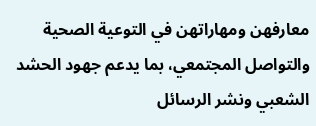معارفهن ومهاراتهن في التوعية الصحية والتواصل المجتمعي، بما يدعم جهود الحشد الشعبي ونشر الرسائل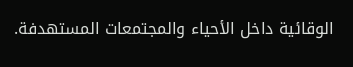الوقائية داخل الأحياء والمجتمعات المستهدفة.